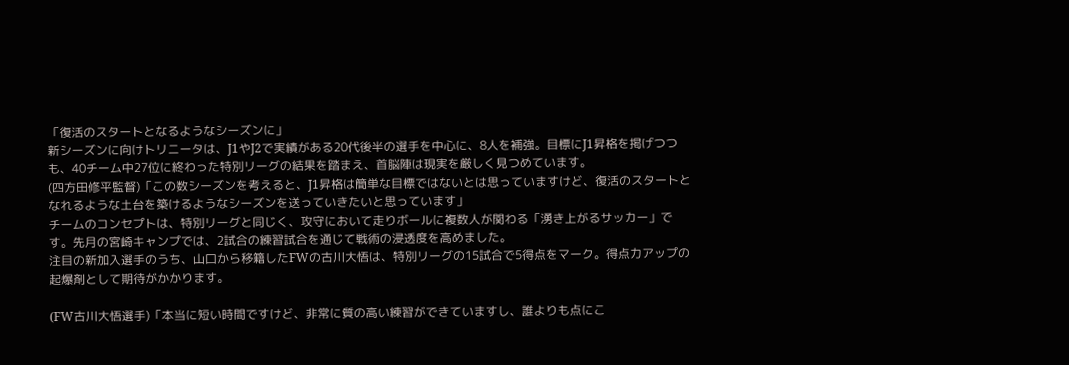「復活のスタートとなるようなシーズンに」
新シーズンに向けトリニータは、J1やJ2で実績がある20代後半の選手を中心に、8人を補強。目標にJ1昇格を掲げつつも、40チーム中27位に終わった特別リーグの結果を踏まえ、首脳陣は現実を厳しく見つめています。
(四方田修平監督)「この数シーズンを考えると、J1昇格は簡単な目標ではないとは思っていますけど、復活のスタートとなれるような土台を築けるようなシーズンを送っていきたいと思っています」
チームのコンセプトは、特別リーグと同じく、攻守において走りボールに複数人が関わる「湧き上がるサッカー」です。先月の宮崎キャンプでは、2試合の練習試合を通じて戦術の浸透度を高めました。
注目の新加入選手のうち、山口から移籍したFWの古川大悟は、特別リーグの15試合で5得点をマーク。得点力アップの起爆剤として期待がかかります。

(FW古川大悟選手)「本当に短い時間ですけど、非常に質の高い練習ができていますし、誰よりも点にこ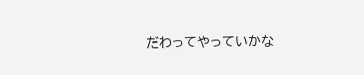だわってやっていかな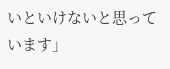いといけないと思っています」